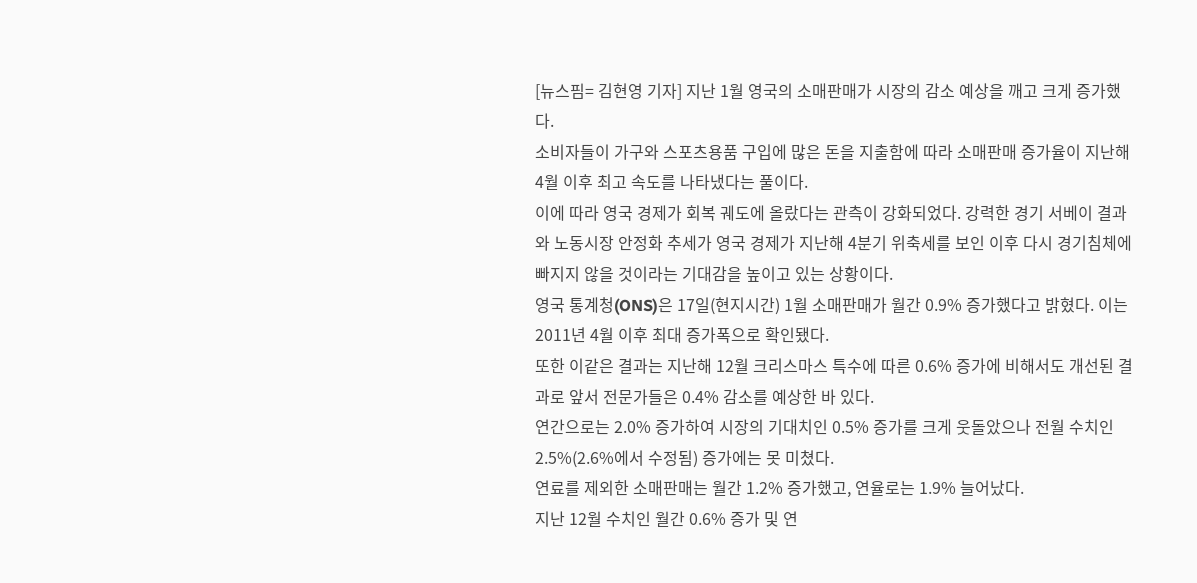[뉴스핌= 김현영 기자] 지난 1월 영국의 소매판매가 시장의 감소 예상을 깨고 크게 증가했다.
소비자들이 가구와 스포츠용품 구입에 많은 돈을 지출함에 따라 소매판매 증가율이 지난해 4월 이후 최고 속도를 나타냈다는 풀이다.
이에 따라 영국 경제가 회복 궤도에 올랐다는 관측이 강화되었다. 강력한 경기 서베이 결과와 노동시장 안정화 추세가 영국 경제가 지난해 4분기 위축세를 보인 이후 다시 경기침체에 빠지지 않을 것이라는 기대감을 높이고 있는 상황이다.
영국 통계청(ONS)은 17일(현지시간) 1월 소매판매가 월간 0.9% 증가했다고 밝혔다. 이는 2011년 4월 이후 최대 증가폭으로 확인됐다.
또한 이같은 결과는 지난해 12월 크리스마스 특수에 따른 0.6% 증가에 비해서도 개선된 결과로 앞서 전문가들은 0.4% 감소를 예상한 바 있다.
연간으로는 2.0% 증가하여 시장의 기대치인 0.5% 증가를 크게 웃돌았으나 전월 수치인 2.5%(2.6%에서 수정됨) 증가에는 못 미쳤다.
연료를 제외한 소매판매는 월간 1.2% 증가했고, 연율로는 1.9% 늘어났다.
지난 12월 수치인 월간 0.6% 증가 및 연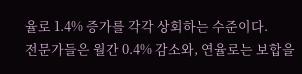율로 1.4% 증가를 각각 상회하는 수준이다.
전문가들은 월간 0.4% 감소와, 연율로는 보합을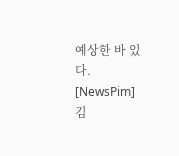예상한 바 있다.
[NewsPim] 김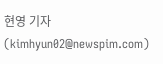현영 기자 (kimhyun02@newspim.com)